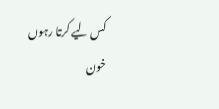کس لیے کرتا رہوں خون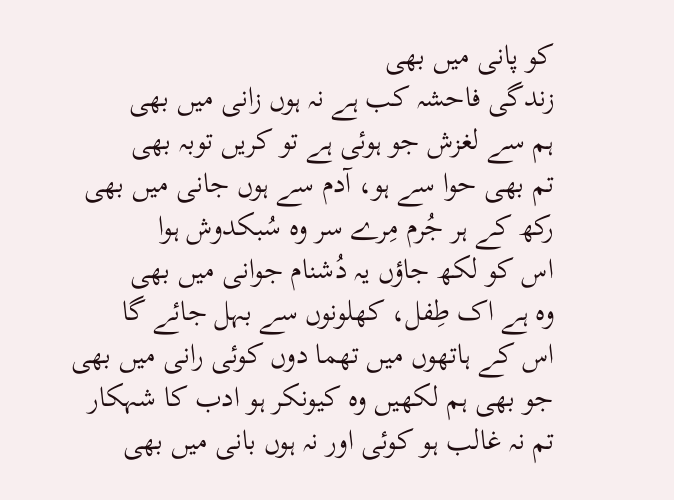کو پانی میں بھی
زندگی فاحشہ کب ہے نہ ہوں زانی میں بھی
ہم سے لغزش جو ہوئی ہے تو کریں توبہ بھی
تم بھی حوا سے ہو، آدم سے ہوں جانی میں بھی
رکھ کے ہر جُرم مِرے سر وہ سُبکدوش ہوا
اس کو لکھ جاؤں یہ دُشنام جوانی میں بھی
وہ ہے اک طِفل، کھلونوں سے بہل جائے گا
اس کے ہاتھوں میں تھما دوں کوئی رانی میں بھی
جو بھی ہم لکھیں وہ کیونکر ہو ادب کا شہکار
تم نہ غالب ہو کوئی اور نہ ہوں بانی میں بھی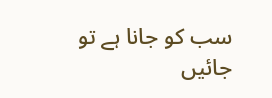سب کو جانا ہے تو جائیں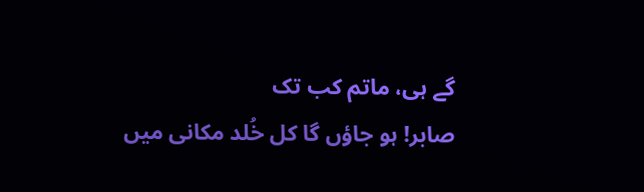گے ہی، ماتم کب تک
صابر! ہو جاؤں گا کل خُلد مکانی میں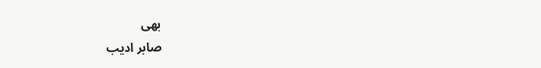بھی
صابر ادیب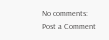No comments:
Post a Comment